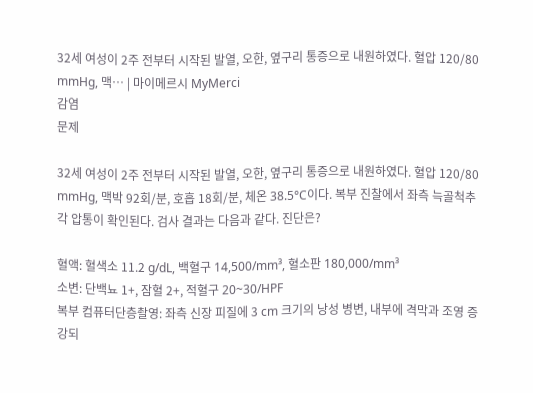32세 여성이 2주 전부터 시작된 발열, 오한, 옆구리 통증으로 내원하였다. 혈압 120/80 mmHg, 맥… | 마이메르시 MyMerci
감염
문제

32세 여성이 2주 전부터 시작된 발열, 오한, 옆구리 통증으로 내원하였다. 혈압 120/80 mmHg, 맥박 92회/분, 호흡 18회/분, 체온 38.5°C이다. 복부 진찰에서 좌측 늑골척추각 압통이 확인된다. 검사 결과는 다음과 같다. 진단은?

혈액: 혈색소 11.2 g/dL, 백혈구 14,500/mm³, 혈소판 180,000/mm³
소변: 단백뇨 1+, 잠혈 2+, 적혈구 20~30/HPF
복부 컴퓨터단층촬영: 좌측 신장 피질에 3 cm 크기의 낭성 병변, 내부에 격막과 조영 증강되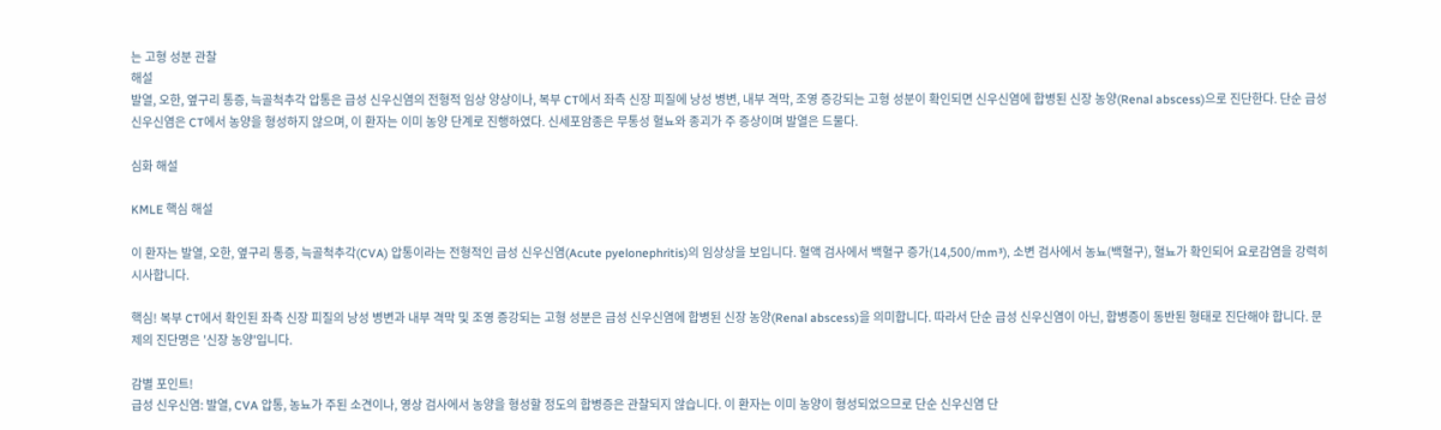는 고형 성분 관찰
해설
발열, 오한, 옆구리 통증, 늑골척추각 압통은 급성 신우신염의 전형적 임상 양상이나, 복부 CT에서 좌측 신장 피질에 낭성 병변, 내부 격막, 조영 증강되는 고형 성분이 확인되면 신우신염에 합병된 신장 농양(Renal abscess)으로 진단한다. 단순 급성 신우신염은 CT에서 농양을 형성하지 않으며, 이 환자는 이미 농양 단계로 진행하였다. 신세포암종은 무통성 혈뇨와 종괴가 주 증상이며 발열은 드물다.

심화 해설

KMLE 핵심 해설

이 환자는 발열, 오한, 옆구리 통증, 늑골척추각(CVA) 압통이라는 전형적인 급성 신우신염(Acute pyelonephritis)의 임상상을 보입니다. 혈액 검사에서 백혈구 증가(14,500/mm³), 소변 검사에서 농뇨(백혈구), 혈뇨가 확인되어 요로감염을 강력히 시사합니다.

핵심! 복부 CT에서 확인된 좌측 신장 피질의 낭성 병변과 내부 격막 및 조영 증강되는 고형 성분은 급성 신우신염에 합병된 신장 농양(Renal abscess)을 의미합니다. 따라서 단순 급성 신우신염이 아닌, 합병증이 동반된 형태로 진단해야 합니다. 문제의 진단명은 '신장 농양'입니다.

감별 포인트!
급성 신우신염: 발열, CVA 압통, 농뇨가 주된 소견이나, 영상 검사에서 농양을 형성할 정도의 합병증은 관찰되지 않습니다. 이 환자는 이미 농양이 형성되었으므로 단순 신우신염 단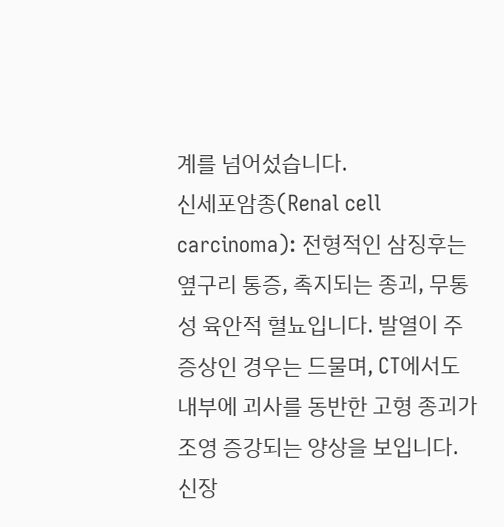계를 넘어섰습니다.
신세포암종(Renal cell carcinoma): 전형적인 삼징후는 옆구리 통증, 촉지되는 종괴, 무통성 육안적 혈뇨입니다. 발열이 주증상인 경우는 드물며, CT에서도 내부에 괴사를 동반한 고형 종괴가 조영 증강되는 양상을 보입니다.
신장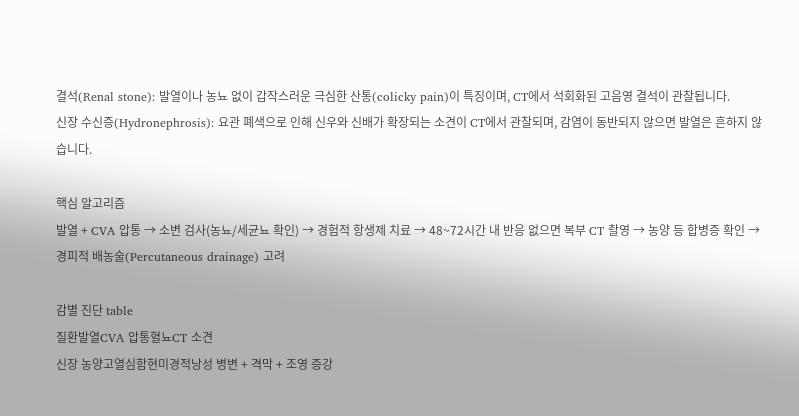결석(Renal stone): 발열이나 농뇨 없이 갑작스러운 극심한 산통(colicky pain)이 특징이며, CT에서 석회화된 고음영 결석이 관찰됩니다.
신장 수신증(Hydronephrosis): 요관 폐색으로 인해 신우와 신배가 확장되는 소견이 CT에서 관찰되며, 감염이 동반되지 않으면 발열은 흔하지 않습니다.

핵심 알고리즘
발열 + CVA 압통 → 소변 검사(농뇨/세균뇨 확인) → 경험적 항생제 치료 → 48~72시간 내 반응 없으면 복부 CT 촬영 → 농양 등 합병증 확인 → 경피적 배농술(Percutaneous drainage) 고려

감별 진단 table
질환발열CVA 압통혈뇨CT 소견
신장 농양고열심함현미경적낭성 병변 + 격막 + 조영 증강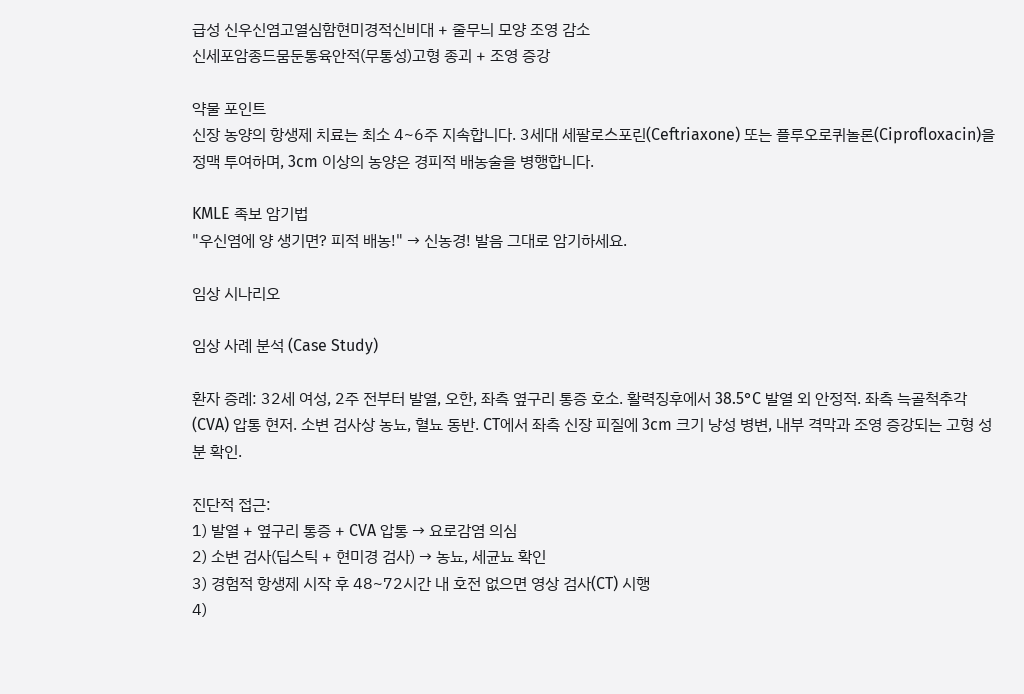급성 신우신염고열심함현미경적신비대 + 줄무늬 모양 조영 감소
신세포암종드뭄둔통육안적(무통성)고형 종괴 + 조영 증강

약물 포인트
신장 농양의 항생제 치료는 최소 4~6주 지속합니다. 3세대 세팔로스포린(Ceftriaxone) 또는 플루오로퀴놀론(Ciprofloxacin)을 정맥 투여하며, 3cm 이상의 농양은 경피적 배농술을 병행합니다.

KMLE 족보 암기법
"우신염에 양 생기면? 피적 배농!" → 신농경! 발음 그대로 암기하세요.

임상 시나리오

임상 사례 분석 (Case Study)

환자 증례: 32세 여성, 2주 전부터 발열, 오한, 좌측 옆구리 통증 호소. 활력징후에서 38.5°C 발열 외 안정적. 좌측 늑골척추각(CVA) 압통 현저. 소변 검사상 농뇨, 혈뇨 동반. CT에서 좌측 신장 피질에 3cm 크기 낭성 병변, 내부 격막과 조영 증강되는 고형 성분 확인.

진단적 접근:
1) 발열 + 옆구리 통증 + CVA 압통 → 요로감염 의심
2) 소변 검사(딥스틱 + 현미경 검사) → 농뇨, 세균뇨 확인
3) 경험적 항생제 시작 후 48~72시간 내 호전 없으면 영상 검사(CT) 시행
4)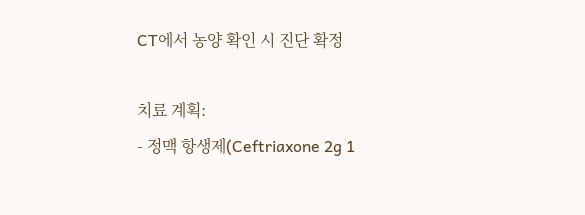CT에서 농양 확인 시 진단 확정

치료 계획:
- 정맥 항생제(Ceftriaxone 2g 1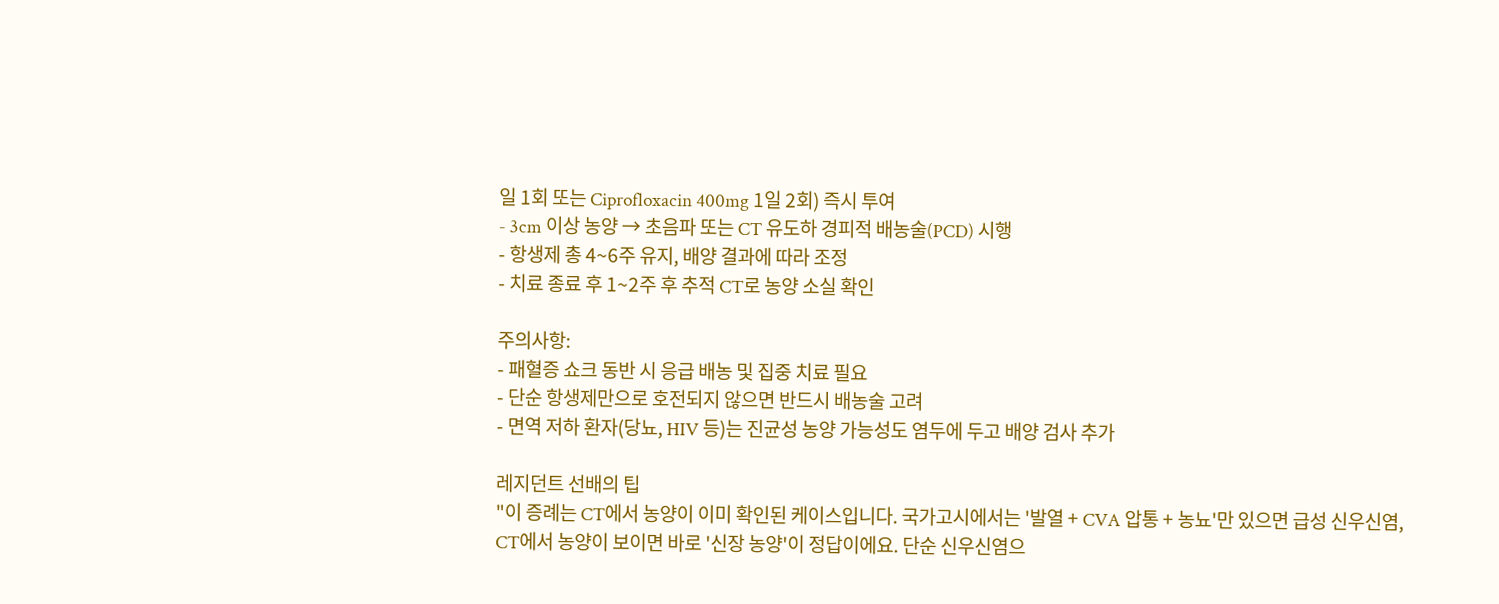일 1회 또는 Ciprofloxacin 400mg 1일 2회) 즉시 투여
- 3cm 이상 농양 → 초음파 또는 CT 유도하 경피적 배농술(PCD) 시행
- 항생제 총 4~6주 유지, 배양 결과에 따라 조정
- 치료 종료 후 1~2주 후 추적 CT로 농양 소실 확인

주의사항:
- 패혈증 쇼크 동반 시 응급 배농 및 집중 치료 필요
- 단순 항생제만으로 호전되지 않으면 반드시 배농술 고려
- 면역 저하 환자(당뇨, HIV 등)는 진균성 농양 가능성도 염두에 두고 배양 검사 추가

레지던트 선배의 팁
"이 증례는 CT에서 농양이 이미 확인된 케이스입니다. 국가고시에서는 '발열 + CVA 압통 + 농뇨'만 있으면 급성 신우신염, CT에서 농양이 보이면 바로 '신장 농양'이 정답이에요. 단순 신우신염으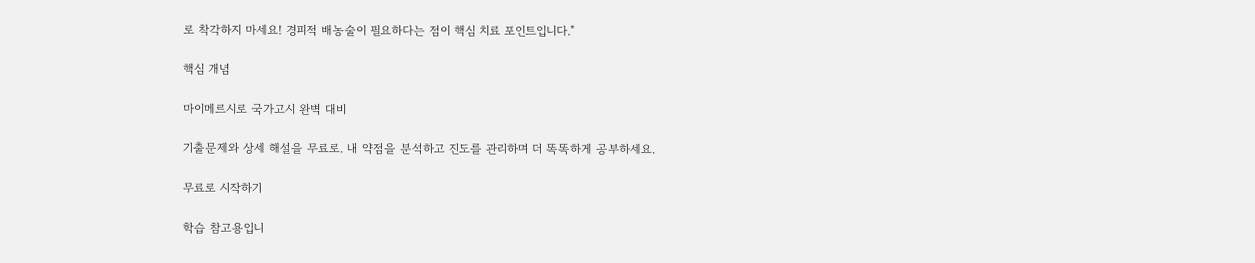로 착각하지 마세요! 경피적 배농술이 필요하다는 점이 핵심 치료 포인트입니다."

핵심 개념

마이메르시로 국가고시 완벽 대비

기출문제와 상세 해설을 무료로. 내 약점을 분석하고 진도를 관리하며 더 똑똑하게 공부하세요.

무료로 시작하기

학습 참고용입니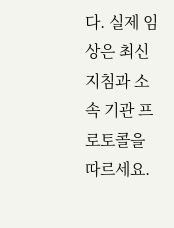다. 실제 임상은 최신 지침과 소속 기관 프로토콜을 따르세요.